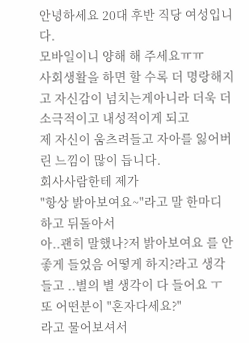안녕하세요 20대 후반 직당 여성입니다.
모바일이니 양해 해 주세요ㅠㅠ
사회생활을 하면 할 수록 더 명랑해지고 자신감이 넘치는게아니라 더욱 더 소극적이고 내성적이게 되고
제 자신이 움츠려들고 자아를 잃어버린 느낌이 많이 듭니다.
회사사람한테 제가
"항상 밝아보여요~"라고 말 한마디 하고 뒤돌아서
아..괜히 말했나?저 밝아보여요 를 안좋게 들었음 어떻게 하지?라고 생각들고 ..별의 별 생각이 다 들어요 ㅜ
또 어떤분이 "혼자다세요?"
라고 물어보셔서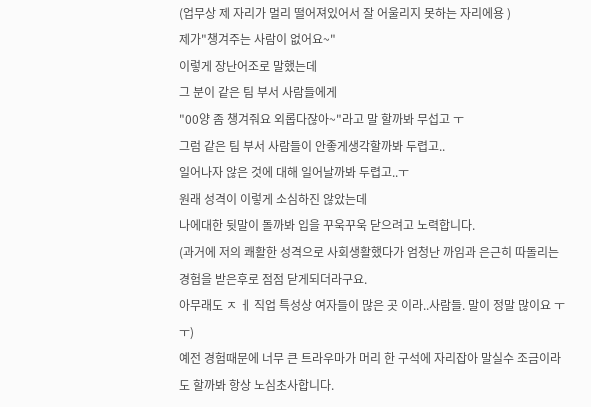(업무상 제 자리가 멀리 떨어져있어서 잘 어울리지 못하는 자리에용 )
제가"챙겨주는 사람이 없어요~"
이렇게 장난어조로 말했는데
그 분이 같은 팀 부서 사람들에게
"00양 좀 챙겨줘요 외롭다잖아~"라고 말 할까봐 무섭고 ㅜ
그럼 같은 팀 부서 사람들이 안좋게생각할까봐 두렵고..
일어나자 않은 것에 대해 일어날까봐 두렵고..ㅜ
원래 성격이 이렇게 소심하진 않았는데
나에대한 뒷말이 돌까봐 입을 꾸욱꾸욱 닫으려고 노력합니다.
(과거에 저의 쾌활한 성격으로 사회생활했다가 엄청난 까임과 은근히 따돌리는 경험을 받은후로 점점 닫게되더라구요.
아무래도 ㅈ ㅔ 직업 특성상 여자들이 많은 곳 이라..사람들. 말이 정말 많이요 ㅜㅜ)
예전 경험때문에 너무 큰 트라우마가 머리 한 구석에 자리잡아 말실수 조금이라도 할까봐 항상 노심초사합니다.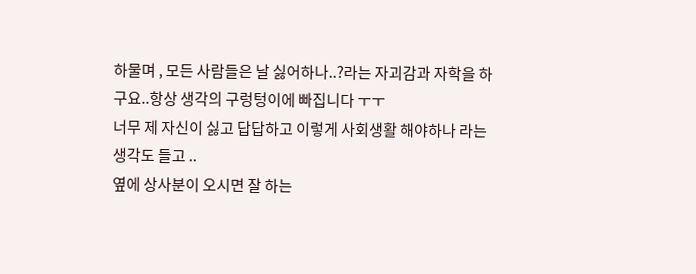하물며 , 모든 사람들은 날 싫어하나..?라는 자괴감과 자학을 하구요..항상 생각의 구렁텅이에 빠집니다 ㅜㅜ
너무 제 자신이 싫고 답답하고 이렇게 사회생활 해야하나 라는 생각도 들고 ..
옆에 상사분이 오시면 잘 하는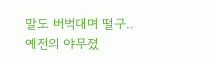말도 버벅대며 떨구..
예전의 야무졌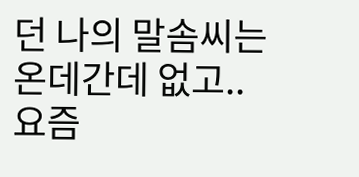던 나의 말솜씨는 온데간데 없고..
요즘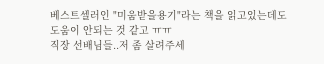베스트셀러인 "미움받을용기"라는 책을 읽고있는데도
도움이 안되는 것 같고 ㅠㅠ
직장 선배님들..저 좀 살려주세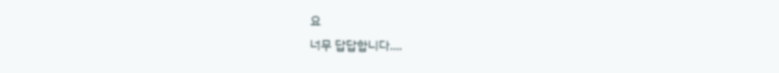요
너무 답답합니다....